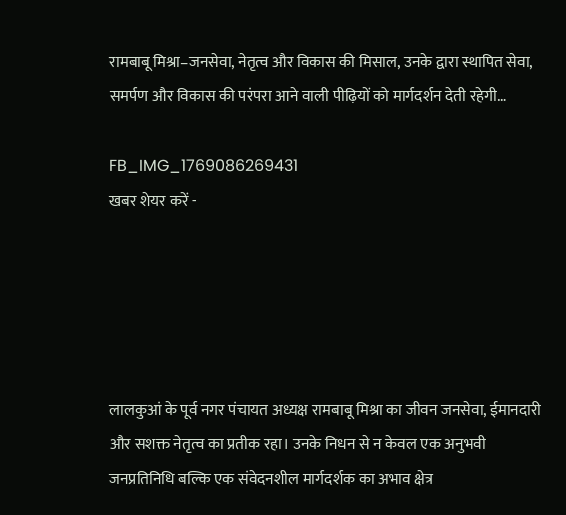रामबाबू मिश्रा–जनसेवा, नेतृत्व और विकास की मिसाल, उनके द्वारा स्थापित सेवा, समर्पण और विकास की परंपरा आने वाली पीढ़ियों को मार्गदर्शन देती रहेगी…

FB_IMG_1769086269431
खबर शेयर करें -





लालकुआं के पूर्व नगर पंचायत अध्यक्ष रामबाबू मिश्रा का जीवन जनसेवा, ईमानदारी और सशक्त नेतृत्व का प्रतीक रहा। उनके निधन से न केवल एक अनुभवी जनप्रतिनिधि बल्कि एक संवेदनशील मार्गदर्शक का अभाव क्षेत्र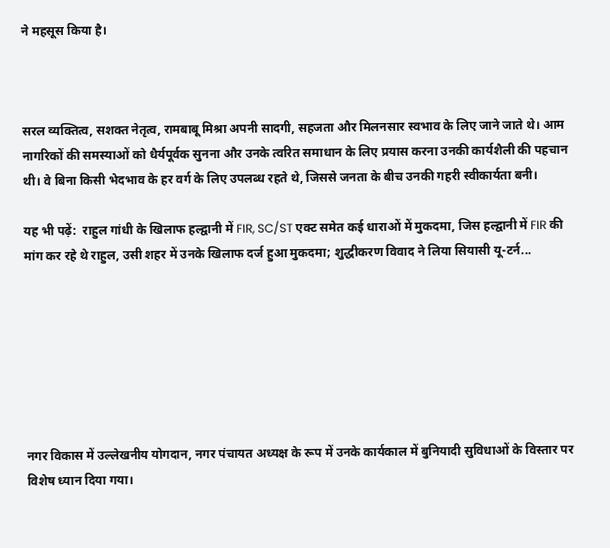ने महसूस किया है।



सरल व्यक्तित्व, सशक्त नेतृत्व, रामबाबू मिश्रा अपनी सादगी, सहजता और मिलनसार स्वभाव के लिए जाने जाते थे। आम नागरिकों की समस्याओं को धैर्यपूर्वक सुनना और उनके त्वरित समाधान के लिए प्रयास करना उनकी कार्यशैली की पहचान थी। वे बिना किसी भेदभाव के हर वर्ग के लिए उपलब्ध रहते थे, जिससे जनता के बीच उनकी गहरी स्वीकार्यता बनी।

यह भी पढ़ें:  राहुल गांधी के खिलाफ हल्द्वानी में FIR, SC/ST एक्ट समेत कई धाराओं में मुकदमा, जिस हल्द्वानी में FIR की मांग कर रहे थे राहुल, उसी शहर में उनके खिलाफ दर्ज हुआ मुकदमा; शुद्धीकरण विवाद ने लिया सियासी यू-टर्न...







नगर विकास में उल्लेखनीय योगदान, नगर पंचायत अध्यक्ष के रूप में उनके कार्यकाल में बुनियादी सुविधाओं के विस्तार पर विशेष ध्यान दिया गया।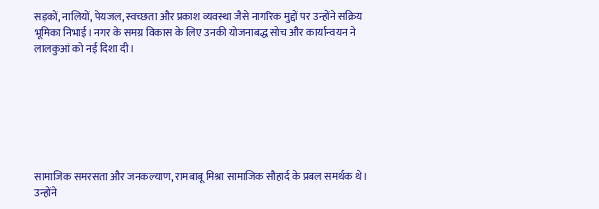सड़कों, नालियों, पेयजल, स्वच्छता और प्रकाश व्यवस्था जैसे नागरिक मुद्दों पर उन्होंने सक्रिय भूमिका निभाई। नगर के समग्र विकास के लिए उनकी योजनाबद्ध सोच और कार्यान्वयन ने लालकुआं को नई दिशा दी।







सामाजिक समरसता और जनकल्याण, रामबाबू मिश्रा सामाजिक सौहार्द के प्रबल समर्थक थे। उन्होंने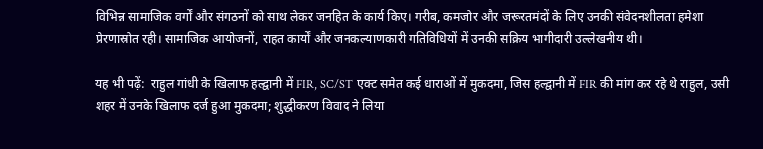विभिन्न सामाजिक वर्गों और संगठनों को साथ लेकर जनहित के कार्य किए। गरीब, कमजोर और जरूरतमंदों के लिए उनकी संवेदनशीलता हमेशा प्रेरणास्रोत रही। सामाजिक आयोजनों, राहत कार्यों और जनकल्याणकारी गतिविधियों में उनकी सक्रिय भागीदारी उल्लेखनीय थी।

यह भी पढ़ें:  राहुल गांधी के खिलाफ हल्द्वानी में FIR, SC/ST एक्ट समेत कई धाराओं में मुकदमा, जिस हल्द्वानी में FIR की मांग कर रहे थे राहुल, उसी शहर में उनके खिलाफ दर्ज हुआ मुकदमा; शुद्धीकरण विवाद ने लिया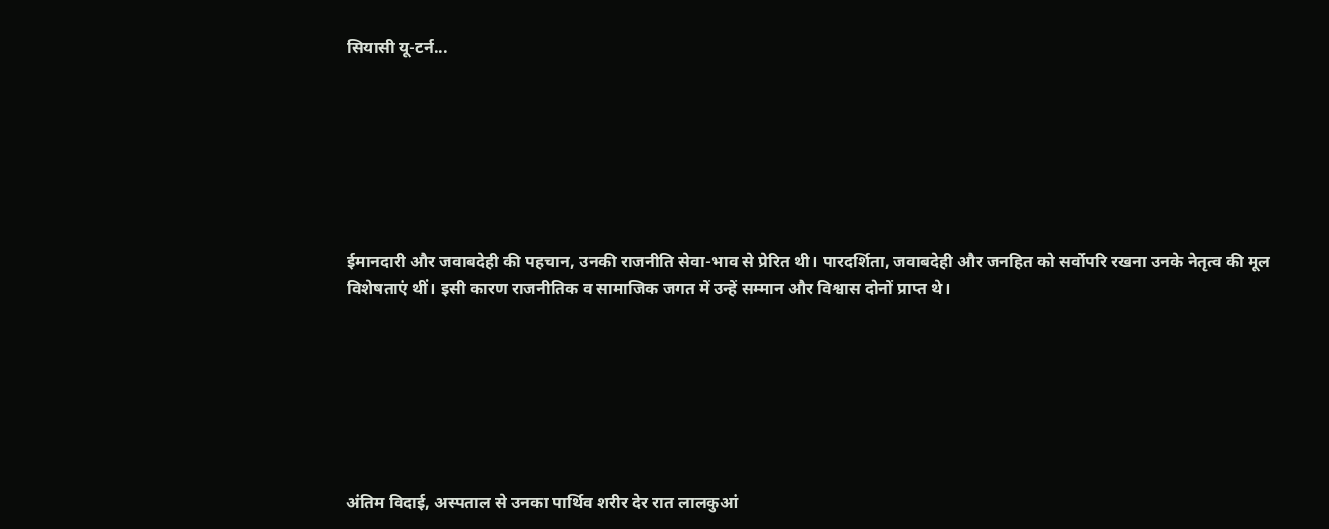सियासी यू-टर्न...







ईमानदारी और जवाबदेही की पहचान, उनकी राजनीति सेवा-भाव से प्रेरित थी। पारदर्शिता, जवाबदेही और जनहित को सर्वोपरि रखना उनके नेतृत्व की मूल विशेषताएं थीं। इसी कारण राजनीतिक व सामाजिक जगत में उन्हें सम्मान और विश्वास दोनों प्राप्त थे।







अंतिम विदाई, अस्पताल से उनका पार्थिव शरीर देर रात लालकुआं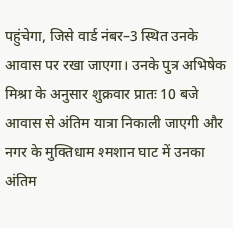पहुंचेगा, जिसे वार्ड नंबर–3 स्थित उनके आवास पर रखा जाएगा। उनके पुत्र अभिषेक मिश्रा के अनुसार शुक्रवार प्रातः 10 बजे आवास से अंतिम यात्रा निकाली जाएगी और नगर के मुक्तिधाम श्मशान घाट में उनका अंतिम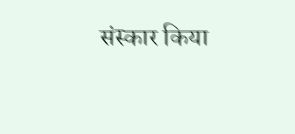संस्कार किया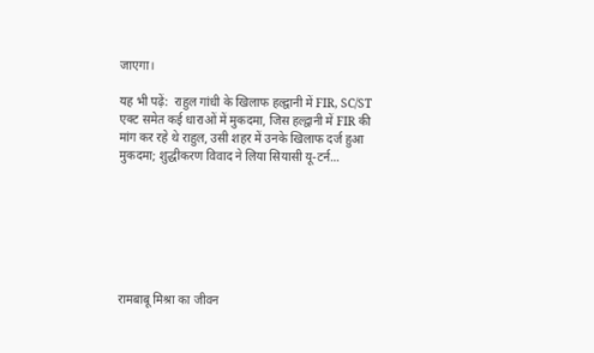जाएगा।

यह भी पढ़ें:  राहुल गांधी के खिलाफ हल्द्वानी में FIR, SC/ST एक्ट समेत कई धाराओं में मुकदमा, जिस हल्द्वानी में FIR की मांग कर रहे थे राहुल, उसी शहर में उनके खिलाफ दर्ज हुआ मुकदमा; शुद्धीकरण विवाद ने लिया सियासी यू-टर्न...







रामबाबू मिश्रा का जीवन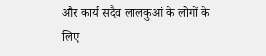और कार्य सदैव लालकुआं के लोगों के लिए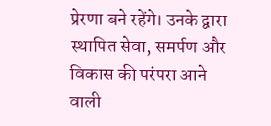प्रेरणा बने रहेंगे। उनके द्वारा स्थापित सेवा, समर्पण और विकास की परंपरा आने वाली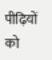पीढ़ियों को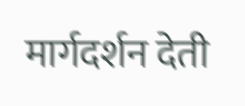मार्गदर्शन देती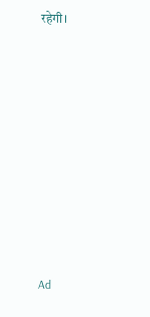रहेगी।









Ad